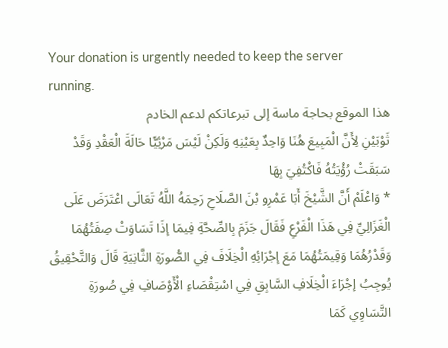Your donation is urgently needed to keep the server running.
هذا الموقع بحاجة ماسة إلى تبرعاتكم لدعم الخادم
ثَوْبَيْنِ لِأَنَّ الْمَبِيعَ هُنَا وَاحِدٌ بِعَيْنِهِ وَلَكِنْ لَيْسَ مَرْئِيًّا حَالَةَ الْعَقْدِ وَقَدْ سَبَقَتْ رُؤْيَتُهُ فَاكْتُفِيَ بِهَا
* وَاعْلَمْ أَنَّ الشَّيْخَ أَبَا عَمْرِو بْنَ الصَّلَاحِ رَحِمَهُ اللَّهُ تَعَالَى اعْتَرَضَ عَلَى الْغَزَالِيِّ فِي هَذَا الْفَرْعِ فَقَالَ جَزَمَ بِالصِّحَّةِ فِيمَا إذَا تَسَاوَتْ صِفَتُهُمَا وَقَدْرُهُمَا وَقِيمَتُهُمَا مَعَ إجْرَائِهِ الْخِلَافَ فِي الصُّورَةِ الثَّانِيَةِ قَالَ وَالتَّحْقِيقُ يُوجِبُ إجْرَاءَ الْخِلَافِ السَّابِقِ فِي اسْتِقْصَاءِ الْأَوْصَافِ فِي صُورَةِ التَّسَاوِي كَمَا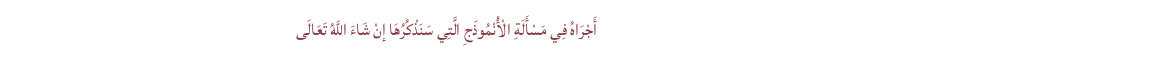أَجْرَاهُ فِي مَسْأَلَةِ الْأُنْمُوذَجِ الَّتِي سَنَذْكُرُهَا إنْ شَاءَ اللَّهُ تَعَالَى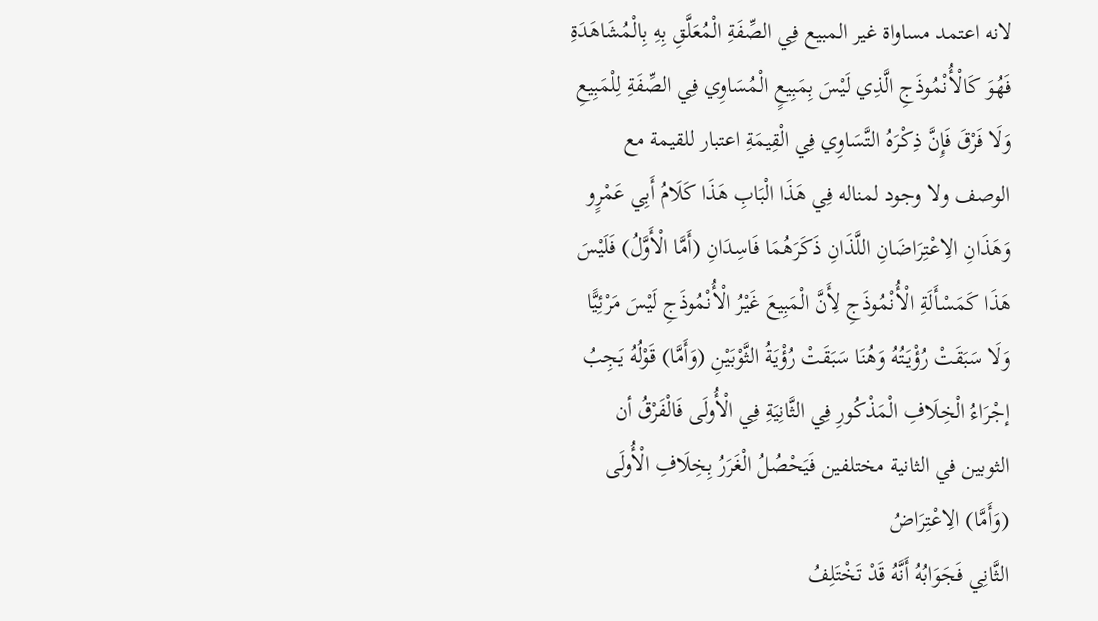لانه اعتمد مساواة غير المبيع فِي الصِّفَةِ الْمُعَلَّقِ بِهِ بِالْمُشَاهَدَةِ فَهُوَ كَالْأُنْمُوذَجِ الَّذِي لَيْسَ بِمَبِيعٍ الْمُسَاوِي فِي الصِّفَةِ لِلْمَبِيعِ وَلَا فَرْقَ فَإِنَّ ذِكْرَهُ التَّسَاوِي فِي الْقِيمَةِ اعتبار للقيمة مع الوصف ولا وجود لمناله فِي هَذَا الْبَابِ هَذَا كَلَامُ أَبِي عَمْرٍو وَهَذَانِ الِاعْتِرَاضَانِ اللَّذَانِ ذَكَرَهُمَا فَاسِدَانِ (أَمَّا الْأَوَّلُ) فَلَيْسَ هَذَا كَمَسْأَلَةِ الْأُنْمُوذَجِ لِأَنَّ الْمَبِيعَ غَيْرُ الْأُنْمُوذَجِ لَيْسَ مَرْئِيًّا وَلَا سَبَقَتْ رُؤْيَتُهُ وَهُنَا سَبَقَتْ رُؤْيَةُ الثَّوْبَيْنِ (وَأَمَّا) قَوْلُهُ يَجِبُ إجْرَاءُ الْخِلَافِ الْمَذْكُورِ فِي الثَّانِيَةِ فِي الْأُولَى فَالْفَرْقُ أن الثوبين في الثانية مختلفين فَيَحْصُلُ الْغَرَرُ بِخِلَافِ الْأُولَى (وَأَمَّا) الِاعْتِرَاضُ
الثَّانِي فَجَوَابُهُ أَنَّهُ قَدْ تَخْتَلِفُ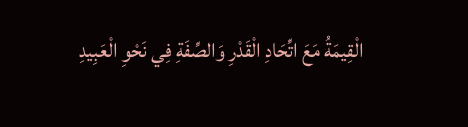الْقِيمَةُ مَعَ اتِّحَادِ الْقَدْرِ وَالصِّفَةِ فِي نَحْوِ الْعَبِيدِ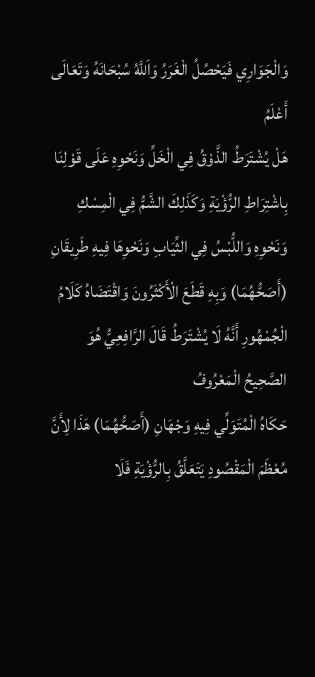وَالْجَوَارِي فَيَحْصُلُ الْغَرَرُ وَاَللَّهُ سُبْحَانَهُ وَتَعَالَى أَعْلَمُ
هَلْ يُشْتَرَطُ الذَّوْقُ فِي الْخَلِّ وَنَحْوِهِ عَلَى قَوْلِنَا بِاشْتِرَاطِ الرُّؤْيَةِ وَكَذَلِكَ الشَّمُّ فِي الْمِسْكِ وَنَحْوِهِ وَاللُّبْسُ فِي الثِّيَابِ وَنَحْوِهَا فِيهِ طَرِيقَانِ (أَصَحُّهُمَا) وَبِهِ قَطَعَ الْأَكْثَرُونَ وَاقْتَضَاهُ كَلَامُ الْجُمْهُورِ أَنَّهُ لَا يُشْتَرَطُ قَالَ الرَّافِعِيُّ هُوَ الصَّحِيحُ الْمَعْرُوفُ
حَكَاهُ الْمُتَوَلِّي فِيهِ وَجْهَانِ (أَصَحُّهُمَا) هَذَا لِأَنَّ مُعْظَمَ الْمَقْصُودِ يَتَعَلَّقُ بِالرُّؤْيَةِ فَلَا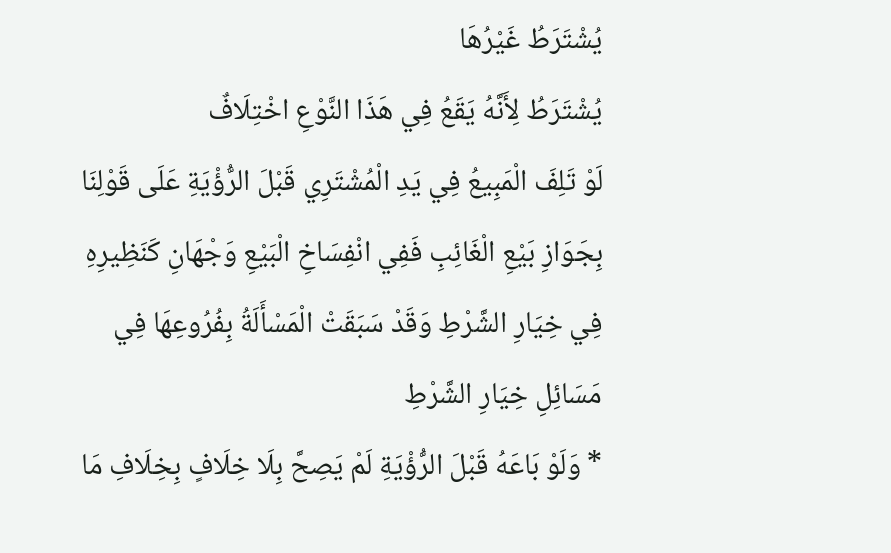يُشْتَرَطُ غَيْرُهَا
يُشْتَرَطُ لِأَنَّهُ يَقَعُ فِي هَذَا النَّوْعِ اخْتِلَافٌ
لَوْ تَلِفَ الْمَبِيعُ فِي يَدِ الْمُشْتَرِي قَبْلَ الرُّؤْيَةِ عَلَى قَوْلِنَا بِجَوَازِ بَيْعِ الْغَائِبِ فَفِي انْفِسَاخِ الْبَيْعِ وَجْهَانِ كَنَظِيرِهِ فِي خِيَارِ الشَّرْطِ وَقَدْ سَبَقَتْ الْمَسْأَلَةُ بِفُرُوعِهَا فِي مَسَائِلِ خِيَارِ الشَّرْطِ
* وَلَوْ بَاعَهُ قَبْلَ الرُّؤْيَةِ لَمْ يَصِحَّ بِلَا خِلَافٍ بِخِلَافِ مَا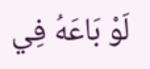لَوْ بَاعَهُ فِي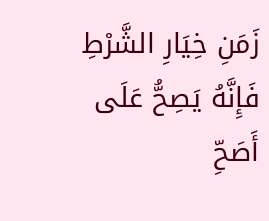زَمَنِ خِيَارِ الشَّرْطِ فَإِنَّهُ يَصِحُّ عَلَى أَصَحِّ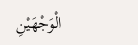الْوَجْهَيْنِ